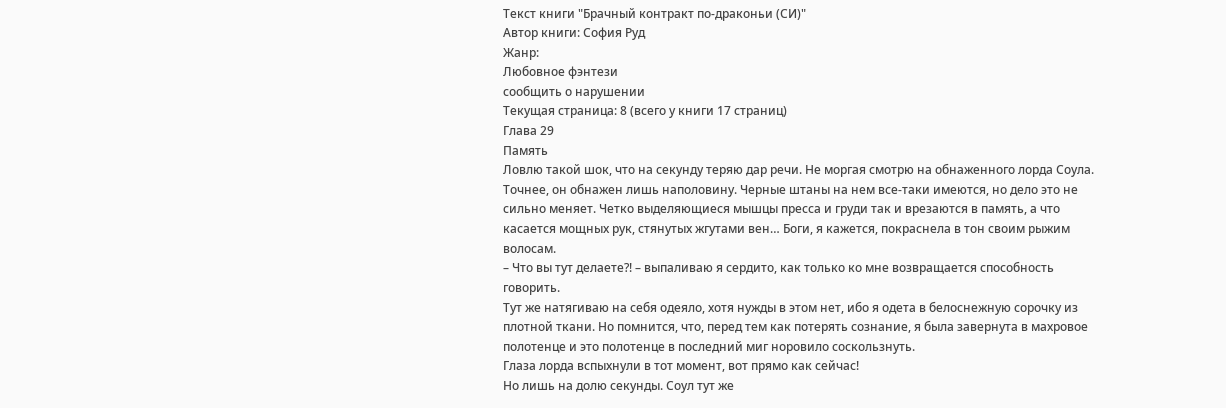Текст книги "Брачный контракт по-драконьи (СИ)"
Автор книги: София Руд
Жанр:
Любовное фэнтези
сообщить о нарушении
Текущая страница: 8 (всего у книги 17 страниц)
Глава 29
Память
Ловлю такой шок, что на секунду теряю дар речи. Не моргая смотрю на обнаженного лорда Соула. Точнее, он обнажен лишь наполовину. Черные штаны на нем все-таки имеются, но дело это не сильно меняет. Четко выделяющиеся мышцы пресса и груди так и врезаются в память, а что касается мощных рук, стянутых жгутами вен… Боги, я кажется, покраснела в тон своим рыжим волосам.
– Что вы тут делаете?! – выпаливаю я сердито, как только ко мне возвращается способность говорить.
Тут же натягиваю на себя одеяло, хотя нужды в этом нет, ибо я одета в белоснежную сорочку из плотной ткани. Но помнится, что, перед тем как потерять сознание, я была завернута в махровое полотенце и это полотенце в последний миг норовило соскользнуть.
Глаза лорда вспыхнули в тот момент, вот прямо как сейчас!
Но лишь на долю секунды. Соул тут же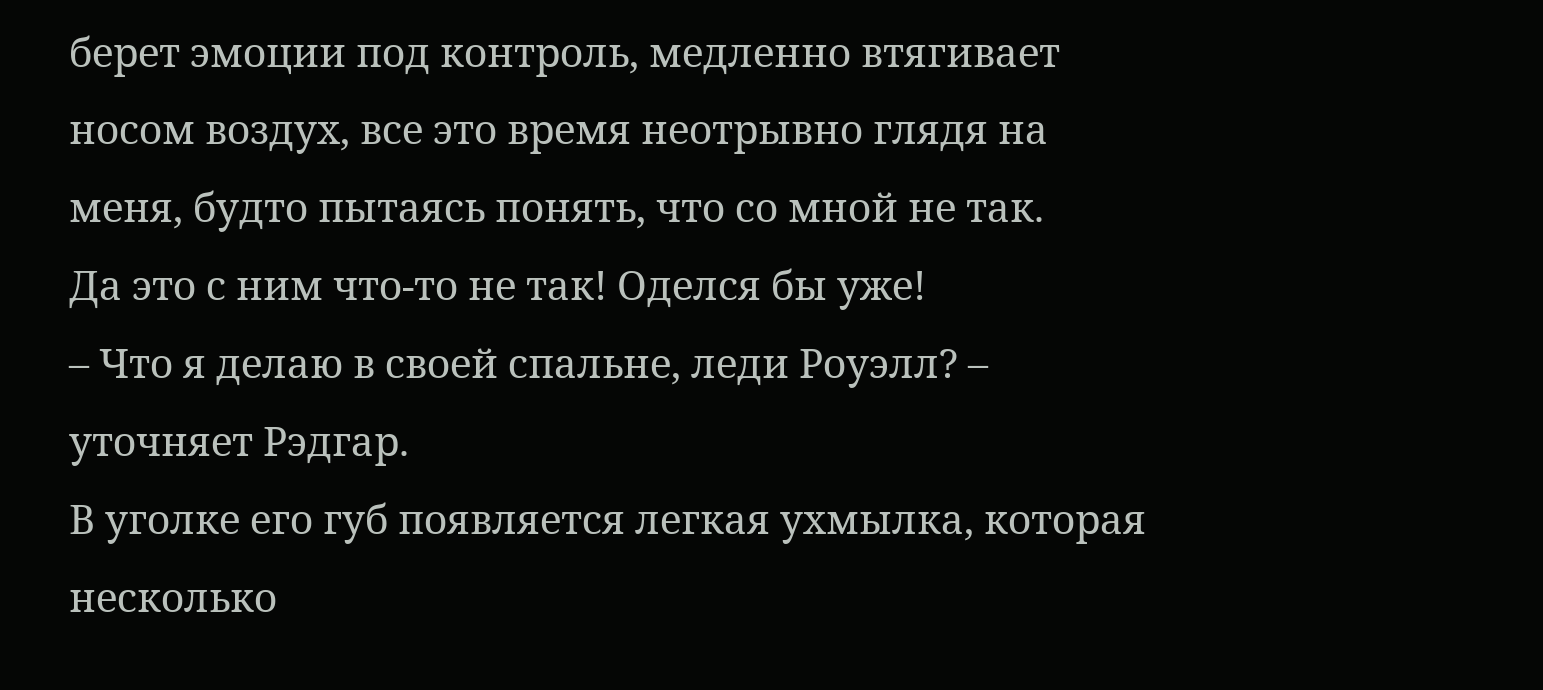берет эмоции под контроль, медленно втягивает носом воздух, все это время неотрывно глядя на меня, будто пытаясь понять, что со мной не так.
Да это с ним что-то не так! Оделся бы уже!
– Что я делаю в своей спальне, леди Роуэлл? – уточняет Рэдгар.
В уголке его губ появляется легкая ухмылка, которая несколько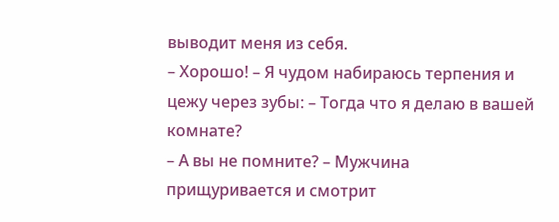выводит меня из себя.
– Хорошо! – Я чудом набираюсь терпения и цежу через зубы: – Тогда что я делаю в вашей комнате?
– А вы не помните? – Мужчина прищуривается и смотрит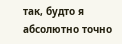так, будто я абсолютно точно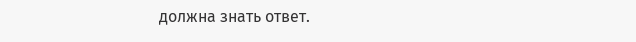должна знать ответ.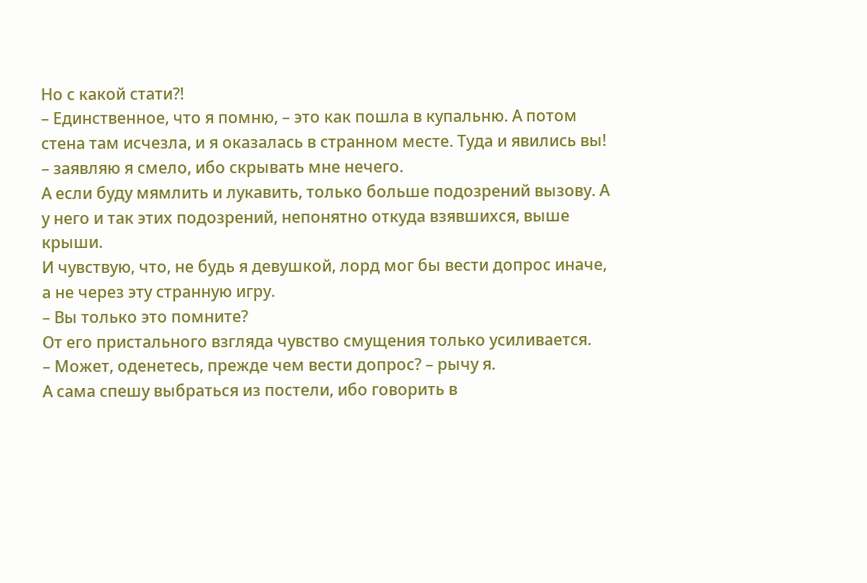Но с какой стати?!
– Единственное, что я помню, – это как пошла в купальню. А потом стена там исчезла, и я оказалась в странном месте. Туда и явились вы! – заявляю я смело, ибо скрывать мне нечего.
А если буду мямлить и лукавить, только больше подозрений вызову. А у него и так этих подозрений, непонятно откуда взявшихся, выше крыши.
И чувствую, что, не будь я девушкой, лорд мог бы вести допрос иначе, а не через эту странную игру.
– Вы только это помните?
От его пристального взгляда чувство смущения только усиливается.
– Может, оденетесь, прежде чем вести допрос? – рычу я.
А сама спешу выбраться из постели, ибо говорить в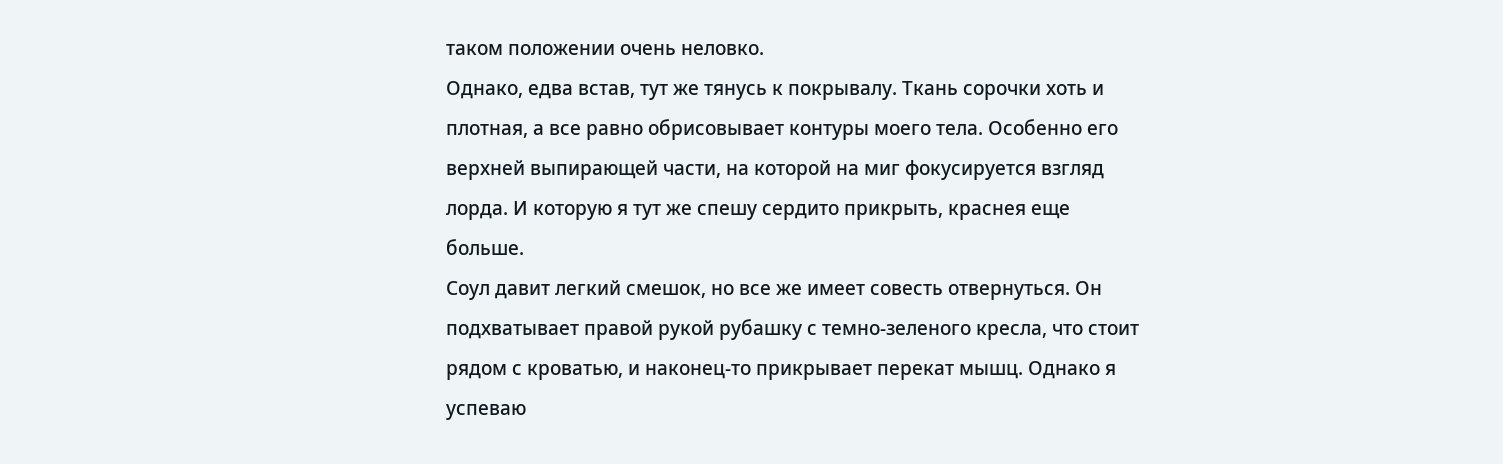таком положении очень неловко.
Однако, едва встав, тут же тянусь к покрывалу. Ткань сорочки хоть и плотная, а все равно обрисовывает контуры моего тела. Особенно его верхней выпирающей части, на которой на миг фокусируется взгляд лорда. И которую я тут же спешу сердито прикрыть, краснея еще больше.
Соул давит легкий смешок, но все же имеет совесть отвернуться. Он подхватывает правой рукой рубашку с темно-зеленого кресла, что стоит рядом с кроватью, и наконец-то прикрывает перекат мышц. Однако я успеваю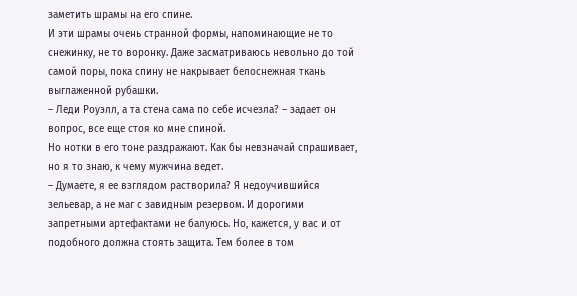заметить шрамы на его спине.
И эти шрамы очень странной формы, напоминающие не то снежинку, не то воронку. Даже засматриваюсь невольно до той самой поры, пока спину не накрывает белоснежная ткань выглаженной рубашки.
– Леди Роуэлл, а та стена сама по себе исчезла? – задает он вопрос, все еще стоя ко мне спиной.
Но нотки в его тоне раздражают. Как бы невзначай спрашивает, но я то знаю, к чему мужчина ведет.
– Думаете, я ее взглядом растворила? Я недоучившийся зельевар, а не маг с завидным резервом. И дорогими запретными артефактами не балуюсь. Но, кажется, у вас и от подобного должна стоять защита. Тем более в том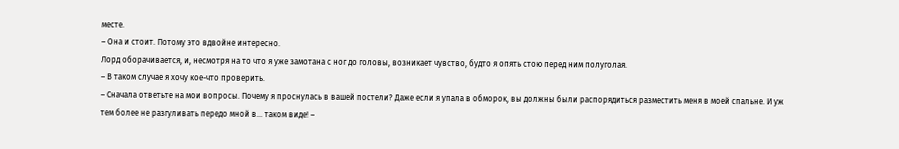месте.
– Она и стоит. Потому это вдвойне интересно.
Лорд оборачивается, и, несмотря на то что я уже замотана с ног до головы, возникает чувство, будто я опять стою перед ним полуголая.
– В таком случае я хочу кое-что проверить.
– Сначала ответьте на мои вопросы. Почему я проснулась в вашей постели? Даже если я упала в обморок, вы должны были распорядиться разместить меня в моей спальне. И уж тем более не разгуливать передо мной в… таком виде! –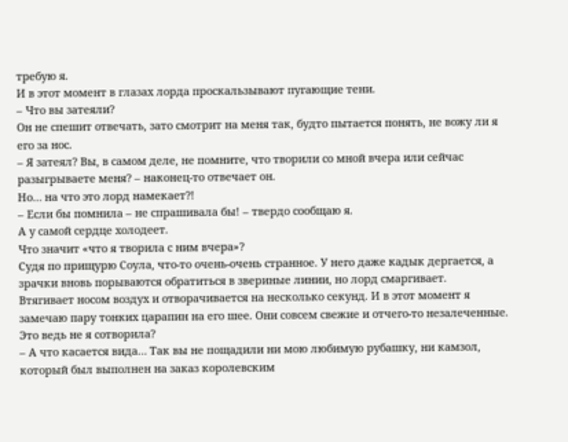требую я.
И в этот момент в глазах лорда проскальзывают пугающие тени.
– Что вы затеяли?
Он не спешит отвечать, зато смотрит на меня так, будто пытается понять, не вожу ли я его за нос.
– Я затеял? Вы, в самом деле, не помните, что творили со мной вчера или сейчас разыгрываете меня? – наконец-то отвечает он.
Но… на что это лорд намекает?!
– Если бы помнила – не спрашивала бы! – твердо сообщаю я.
А у самой сердце холодеет.
Что значит «что я творила с ним вчера»?
Судя по прищурю Соула, что-то очень-очень странное. У него даже кадык дергается, а зрачки вновь порываются обратиться в звериные линии, но лорд смаргивает.
Втягивает носом воздух и отворачивается на несколько секунд. И в этот момент я замечаю пару тонких царапин на его шее. Они совсем свежие и отчего-то незалеченные. Это ведь не я сотворила?
– А что касается вида… Так вы не пощадили ни мою любимую рубашку, ни камзол, который был выполнен на заказ королевским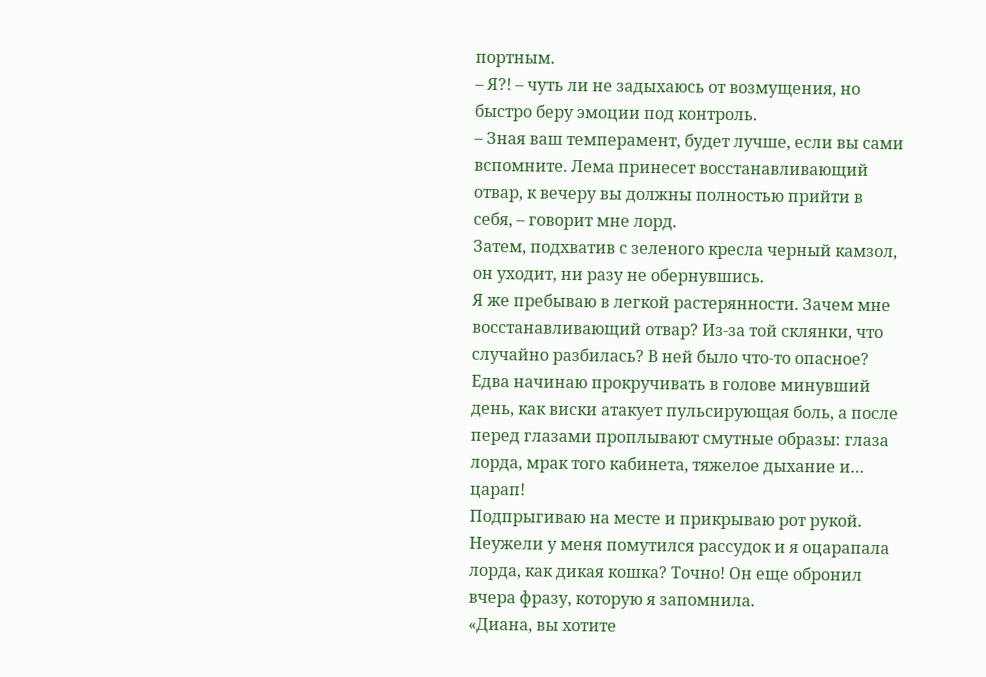портным.
– Я?! – чуть ли не задыхаюсь от возмущения, но быстро беру эмоции под контроль.
– Зная ваш темперамент, будет лучше, если вы сами вспомните. Лема принесет восстанавливающий отвар, к вечеру вы должны полностью прийти в себя, – говорит мне лорд.
Затем, подхватив с зеленого кресла черный камзол, он уходит, ни разу не обернувшись.
Я же пребываю в легкой растерянности. Зачем мне восстанавливающий отвар? Из-за той склянки, что случайно разбилась? В ней было что-то опасное?
Едва начинаю прокручивать в голове минувший день, как виски атакует пульсирующая боль, а после перед глазами проплывают смутные образы: глаза лорда, мрак того кабинета, тяжелое дыхание и… царап!
Подпрыгиваю на месте и прикрываю рот рукой. Неужели у меня помутился рассудок и я оцарапала лорда, как дикая кошка? Точно! Он еще обронил вчера фразу, которую я запомнила.
«Диана, вы хотите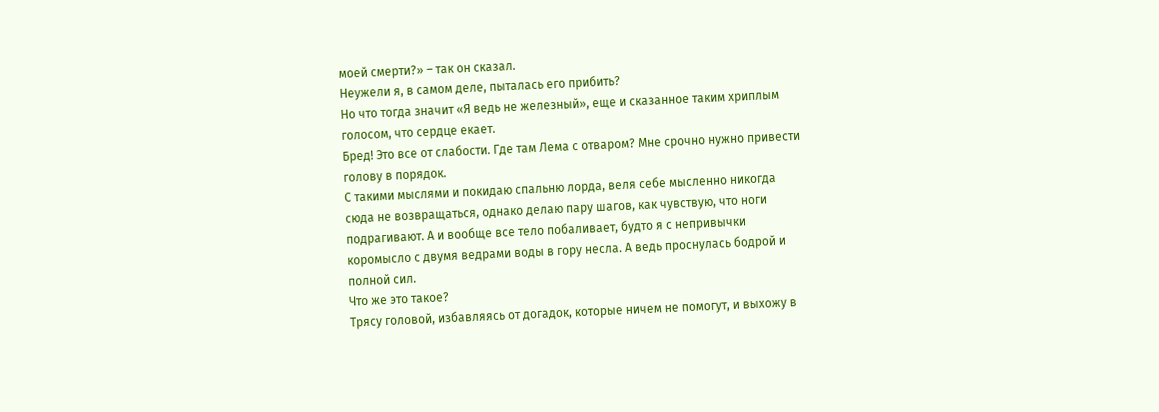моей смерти?» – так он сказал.
Неужели я, в самом деле, пыталась его прибить?
Но что тогда значит «Я ведь не железный», еще и сказанное таким хриплым голосом, что сердце екает.
Бред! Это все от слабости. Где там Лема с отваром? Мне срочно нужно привести голову в порядок.
С такими мыслями и покидаю спальню лорда, веля себе мысленно никогда сюда не возвращаться, однако делаю пару шагов, как чувствую, что ноги подрагивают. А и вообще все тело побаливает, будто я с непривычки коромысло с двумя ведрами воды в гору несла. А ведь проснулась бодрой и полной сил.
Что же это такое?
Трясу головой, избавляясь от догадок, которые ничем не помогут, и выхожу в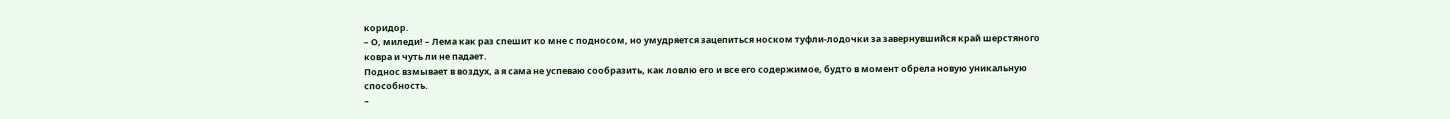коридор.
– О, миледи! – Лема как раз спешит ко мне с подносом, но умудряется зацепиться носком туфли-лодочки за завернувшийся край шерстяного ковра и чуть ли не падает.
Поднос взмывает в воздух, а я сама не успеваю сообразить, как ловлю его и все его содержимое, будто в момент обрела новую уникальную способность.
–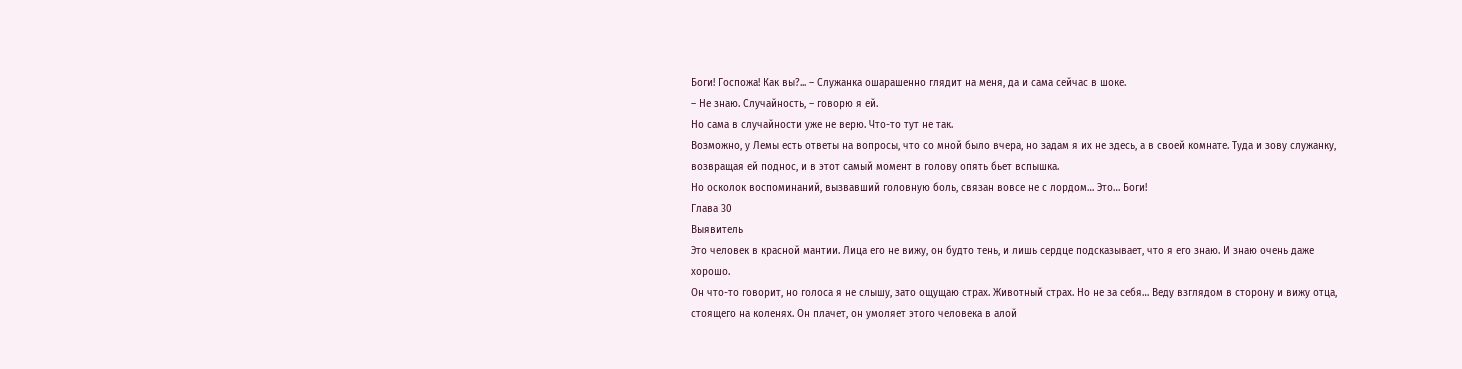Боги! Госпожа! Как вы?... – Служанка ошарашенно глядит на меня, да и сама сейчас в шоке.
– Не знаю. Случайность, – говорю я ей.
Но сама в случайности уже не верю. Что-то тут не так.
Возможно, у Лемы есть ответы на вопросы, что со мной было вчера, но задам я их не здесь, а в своей комнате. Туда и зову служанку, возвращая ей поднос, и в этот самый момент в голову опять бьет вспышка.
Но осколок воспоминаний, вызвавший головную боль, связан вовсе не с лордом… Это… Боги!
Глава 30
Выявитель
Это человек в красной мантии. Лица его не вижу, он будто тень, и лишь сердце подсказывает, что я его знаю. И знаю очень даже хорошо.
Он что-то говорит, но голоса я не слышу, зато ощущаю страх. Животный страх. Но не за себя… Веду взглядом в сторону и вижу отца, стоящего на коленях. Он плачет, он умоляет этого человека в алой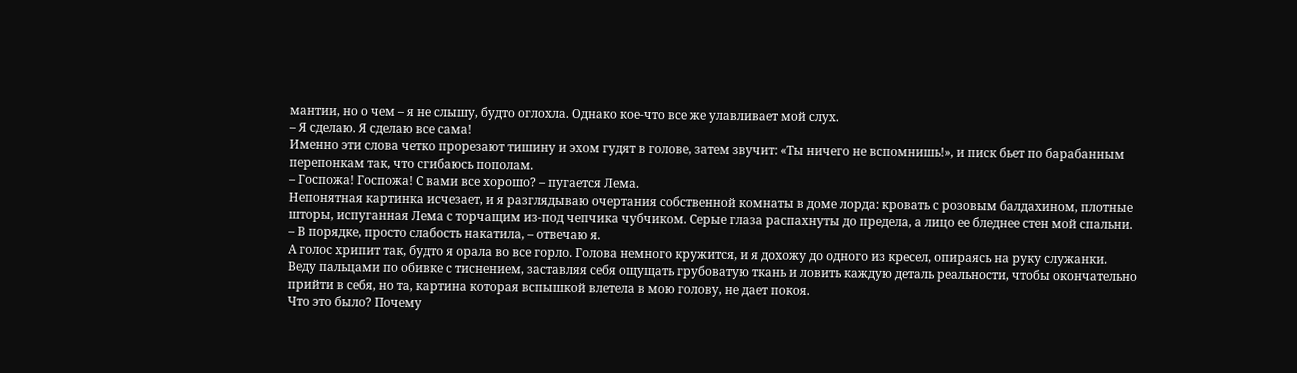мантии, но о чем – я не слышу, будто оглохла. Однако кое-что все же улавливает мой слух.
– Я сделаю. Я сделаю все сама!
Именно эти слова четко прорезают тишину и эхом гудят в голове, затем звучит: «Ты ничего не вспомнишь!», и писк бьет по барабанным перепонкам так, что сгибаюсь пополам.
– Госпожа! Госпожа! С вами все хорошо? – пугается Лема.
Непонятная картинка исчезает, и я разглядываю очертания собственной комнаты в доме лорда: кровать с розовым балдахином, плотные шторы, испуганная Лема с торчащим из-под чепчика чубчиком. Серые глаза распахнуты до предела, а лицо ее бледнее стен мой спальни.
– В порядке, просто слабость накатила, – отвечаю я.
А голос хрипит так, будто я орала во все горло. Голова немного кружится, и я дохожу до одного из кресел, опираясь на руку служанки.
Веду пальцами по обивке с тиснением, заставляя себя ощущать грубоватую ткань и ловить каждую деталь реальности, чтобы окончательно прийти в себя, но та, картина которая вспышкой влетела в мою голову, не дает покоя.
Что это было? Почему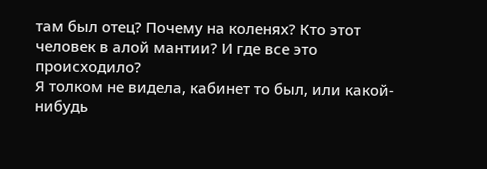там был отец? Почему на коленях? Кто этот человек в алой мантии? И где все это происходило?
Я толком не видела, кабинет то был, или какой-нибудь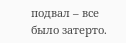подвал – все было затерто.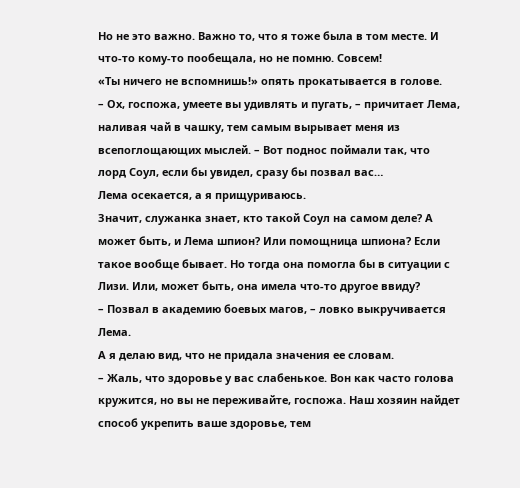Но не это важно. Важно то, что я тоже была в том месте. И что-то кому-то пообещала, но не помню. Совсем!
«Ты ничего не вспомнишь!» опять прокатывается в голове.
– Ох, госпожа, умеете вы удивлять и пугать, – причитает Лема, наливая чай в чашку, тем самым вырывает меня из всепоглощающих мыслей. – Вот поднос поймали так, что лорд Соул, если бы увидел, сразу бы позвал вас…
Лема осекается, а я прищуриваюсь.
Значит, служанка знает, кто такой Соул на самом деле? А может быть, и Лема шпион? Или помощница шпиона? Если такое вообще бывает. Но тогда она помогла бы в ситуации с Лизи. Или, может быть, она имела что-то другое ввиду?
– Позвал в академию боевых магов, – ловко выкручивается Лема.
А я делаю вид, что не придала значения ее словам.
– Жаль, что здоровье у вас слабенькое. Вон как часто голова кружится, но вы не переживайте, госпожа. Наш хозяин найдет способ укрепить ваше здоровье, тем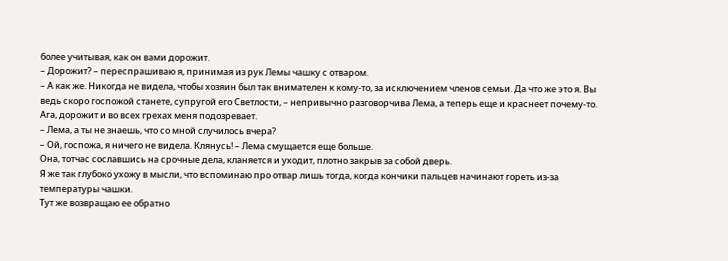более учитывая, как он вами дорожит.
– Дорожит? – переспрашиваю я, принимая из рук Лемы чашку с отваром.
– А как же. Никогда не видела, чтобы хозяин был так внимателен к кому-то, за исключением членов семьи. Да что же это я. Вы ведь скоро госпожой станете, супругой его Светлости, – непривычно разговорчива Лема, а теперь еще и краснеет почему-то.
Ага, дорожит и во всех грехах меня подозревает.
– Лема, а ты не знаешь, что со мной случилось вчера?
– Ой, госпожа, я ничего не видела. Клянусь! – Лема смущается еще больше.
Она, тотчас сославшись на срочные дела, кланяется и уходит, плотно закрыв за собой дверь.
Я же так глубоко ухожу в мысли, что вспоминаю про отвар лишь тогда, когда кончики пальцев начинают гореть из-за температуры чашки.
Тут же возвращаю ее обратно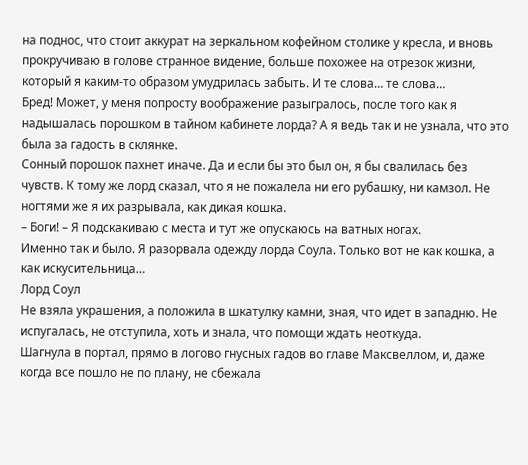на поднос, что стоит аккурат на зеркальном кофейном столике у кресла, и вновь прокручиваю в голове странное видение, больше похожее на отрезок жизни, который я каким-то образом умудрилась забыть. И те слова… те слова…
Бред! Может, у меня попросту воображение разыгралось, после того как я надышалась порошком в тайном кабинете лорда? А я ведь так и не узнала, что это была за гадость в склянке.
Сонный порошок пахнет иначе. Да и если бы это был он, я бы свалилась без чувств. К тому же лорд сказал, что я не пожалела ни его рубашку, ни камзол. Не ногтями же я их разрывала, как дикая кошка.
– Боги! – Я подскакиваю с места и тут же опускаюсь на ватных ногах.
Именно так и было. Я разорвала одежду лорда Соула. Только вот не как кошка, а как искусительница…
Лорд Соул
Не взяла украшения, а положила в шкатулку камни, зная, что идет в западню. Не испугалась, не отступила, хоть и знала, что помощи ждать неоткуда.
Шагнула в портал, прямо в логово гнусных гадов во главе Максвеллом, и, даже когда все пошло не по плану, не сбежала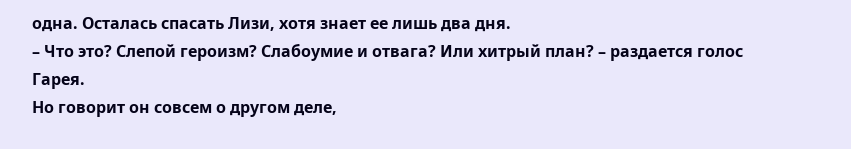одна. Осталась спасать Лизи, хотя знает ее лишь два дня.
– Что это? Слепой героизм? Слабоумие и отвага? Или хитрый план? – раздается голос Гарея.
Но говорит он совсем о другом деле,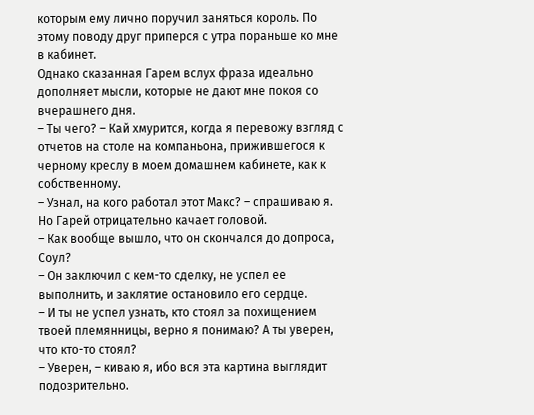которым ему лично поручил заняться король. По этому поводу друг приперся с утра пораньше ко мне в кабинет.
Однако сказанная Гарем вслух фраза идеально дополняет мысли, которые не дают мне покоя со вчерашнего дня.
– Ты чего? – Кай хмурится, когда я перевожу взгляд с отчетов на столе на компаньона, прижившегося к черному креслу в моем домашнем кабинете, как к собственному.
– Узнал, на кого работал этот Макс? – спрашиваю я.
Но Гарей отрицательно качает головой.
– Как вообще вышло, что он скончался до допроса, Соул?
– Он заключил с кем-то сделку, не успел ее выполнить, и заклятие остановило его сердце.
– И ты не успел узнать, кто стоял за похищением твоей племянницы, верно я понимаю? А ты уверен, что кто-то стоял?
– Уверен, – киваю я, ибо вся эта картина выглядит подозрительно.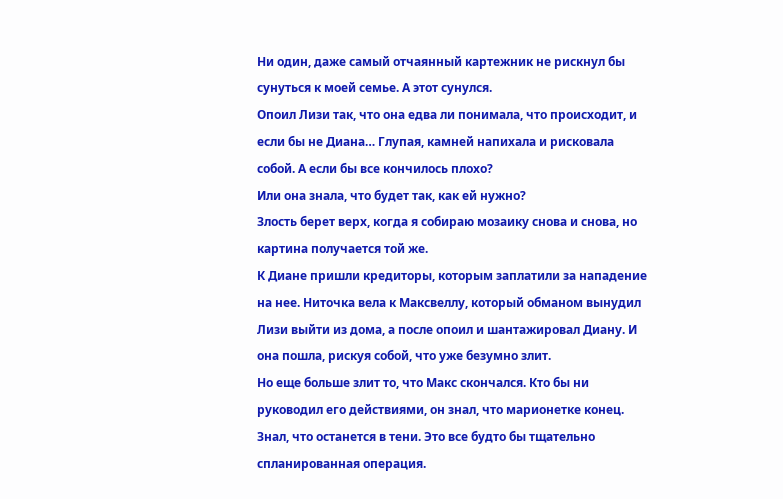Ни один, даже самый отчаянный картежник не рискнул бы сунуться к моей семье. А этот сунулся.
Опоил Лизи так, что она едва ли понимала, что происходит, и если бы не Диана… Глупая, камней напихала и рисковала собой. А если бы все кончилось плохо?
Или она знала, что будет так, как ей нужно?
Злость берет верх, когда я собираю мозаику снова и снова, но картина получается той же.
К Диане пришли кредиторы, которым заплатили за нападение на нее. Ниточка вела к Максвеллу, который обманом вынудил Лизи выйти из дома, а после опоил и шантажировал Диану. И она пошла, рискуя собой, что уже безумно злит.
Но еще больше злит то, что Макс скончался. Кто бы ни руководил его действиями, он знал, что марионетке конец. Знал, что останется в тени. Это все будто бы тщательно спланированная операция.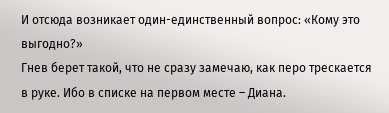И отсюда возникает один-единственный вопрос: «Кому это выгодно?»
Гнев берет такой, что не сразу замечаю, как перо трескается в руке. Ибо в списке на первом месте – Диана.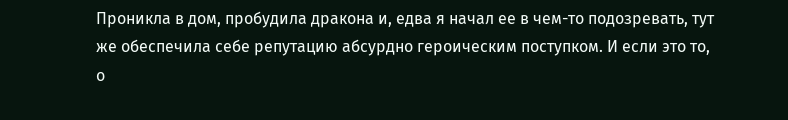Проникла в дом, пробудила дракона и, едва я начал ее в чем-то подозревать, тут же обеспечила себе репутацию абсурдно героическим поступком. И если это то, о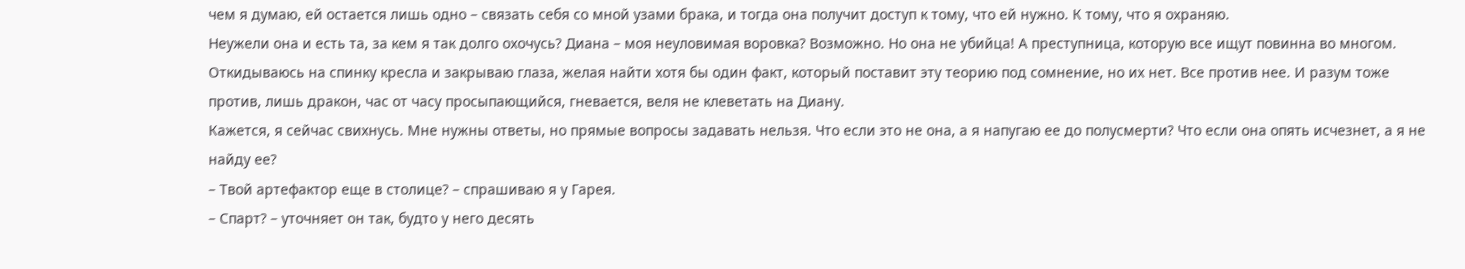чем я думаю, ей остается лишь одно – связать себя со мной узами брака, и тогда она получит доступ к тому, что ей нужно. К тому, что я охраняю.
Неужели она и есть та, за кем я так долго охочусь? Диана – моя неуловимая воровка? Возможно. Но она не убийца! А преступница, которую все ищут повинна во многом.
Откидываюсь на спинку кресла и закрываю глаза, желая найти хотя бы один факт, который поставит эту теорию под сомнение, но их нет. Все против нее. И разум тоже против, лишь дракон, час от часу просыпающийся, гневается, веля не клеветать на Диану.
Кажется, я сейчас свихнусь. Мне нужны ответы, но прямые вопросы задавать нельзя. Что если это не она, а я напугаю ее до полусмерти? Что если она опять исчезнет, а я не найду ее?
– Твой артефактор еще в столице? – спрашиваю я у Гарея.
– Спарт? – уточняет он так, будто у него десять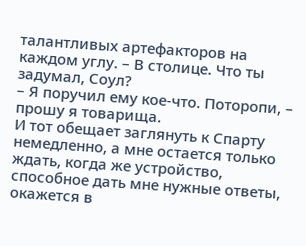талантливых артефакторов на каждом углу. – В столице. Что ты задумал, Соул?
– Я поручил ему кое-что. Поторопи, – прошу я товарища.
И тот обещает заглянуть к Спарту немедленно, а мне остается только ждать, когда же устройство, способное дать мне нужные ответы, окажется в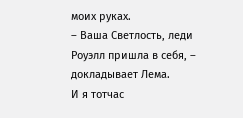моих руках.
– Ваша Светлость, леди Роуэлл пришла в себя, – докладывает Лема.
И я тотчас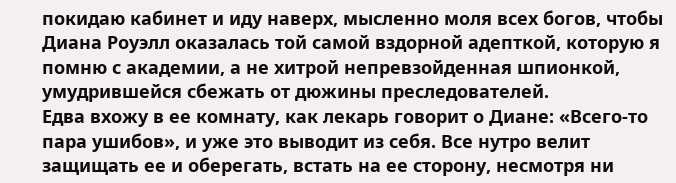покидаю кабинет и иду наверх, мысленно моля всех богов, чтобы Диана Роуэлл оказалась той самой вздорной адепткой, которую я помню с академии, а не хитрой непревзойденная шпионкой, умудрившейся сбежать от дюжины преследователей.
Едва вхожу в ее комнату, как лекарь говорит о Диане: «Всего-то пара ушибов», и уже это выводит из себя. Все нутро велит защищать ее и оберегать, встать на ее сторону, несмотря ни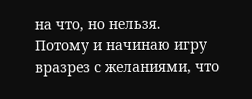на что, но нельзя.
Потому и начинаю игру вразрез с желаниями, что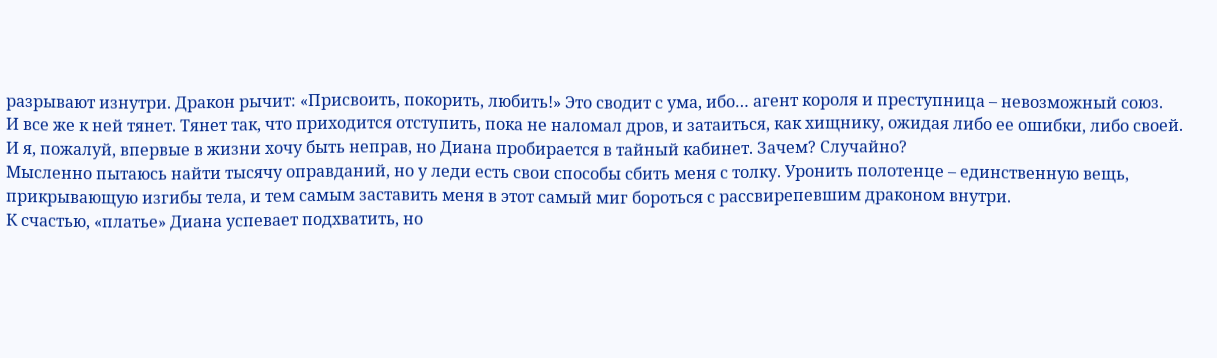разрывают изнутри. Дракон рычит: «Присвоить, покорить, любить!» Это сводит с ума, ибо… агент короля и преступница – невозможный союз.
И все же к ней тянет. Тянет так, что приходится отступить, пока не наломал дров, и затаиться, как хищнику, ожидая либо ее ошибки, либо своей.
И я, пожалуй, впервые в жизни хочу быть неправ, но Диана пробирается в тайный кабинет. Зачем? Случайно?
Мысленно пытаюсь найти тысячу оправданий, но у леди есть свои способы сбить меня с толку. Уронить полотенце – единственную вещь, прикрывающую изгибы тела, и тем самым заставить меня в этот самый миг бороться с рассвирепевшим драконом внутри.
К счастью, «платье» Диана успевает подхватить, но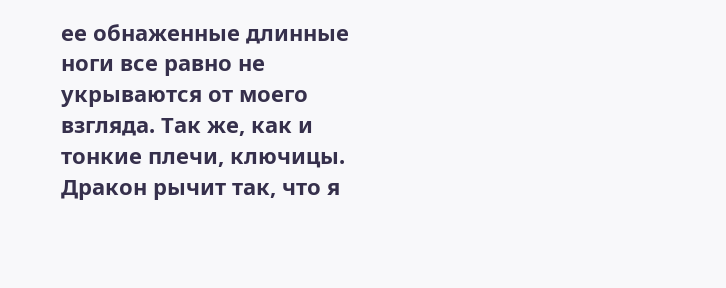ее обнаженные длинные ноги все равно не укрываются от моего взгляда. Так же, как и тонкие плечи, ключицы.
Дракон рычит так, что я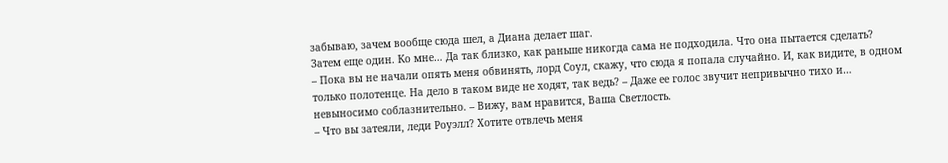забываю, зачем вообще сюда шел, а Диана делает шаг.
Затем еще один. Ко мне… Да так близко, как раньше никогда сама не подходила. Что она пытается сделать?
– Пока вы не начали опять меня обвинять, лорд Соул, скажу, что сюда я попала случайно. И, как видите, в одном только полотенце. На дело в таком виде не ходят, так ведь? – Даже ее голос звучит непривычно тихо и… невыносимо соблазнительно. – Вижу, вам нравится, Ваша Светлость.
– Что вы затеяли, леди Роуэлл? Хотите отвлечь меня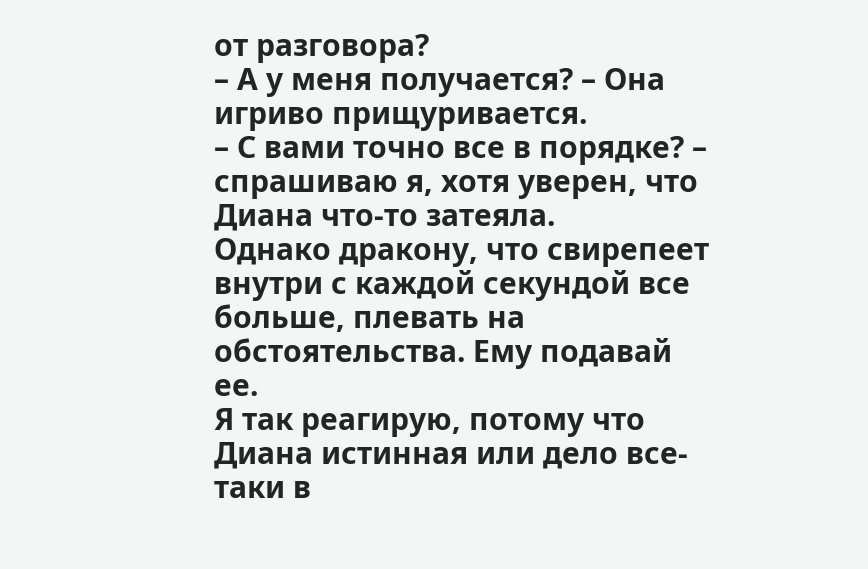от разговора?
– А у меня получается? – Она игриво прищуривается.
– С вами точно все в порядке? – спрашиваю я, хотя уверен, что Диана что-то затеяла.
Однако дракону, что свирепеет внутри с каждой секундой все больше, плевать на обстоятельства. Ему подавай ее.
Я так реагирую, потому что Диана истинная или дело все-таки в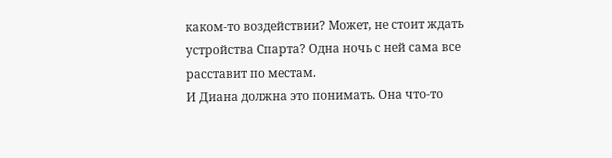каком-то воздействии? Может, не стоит ждать устройства Спарта? Одна ночь с ней сама все расставит по местам.
И Диана должна это понимать. Она что-то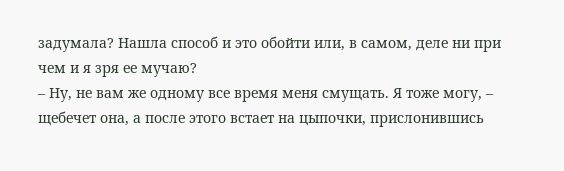задумала? Нашла способ и это обойти или, в самом, деле ни при чем и я зря ее мучаю?
– Ну, не вам же одному все время меня смущать. Я тоже могу, – щебечет она, а после этого встает на цыпочки, прислонившись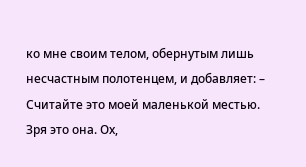ко мне своим телом, обернутым лишь несчастным полотенцем, и добавляет: – Считайте это моей маленькой местью.
Зря это она. Ох,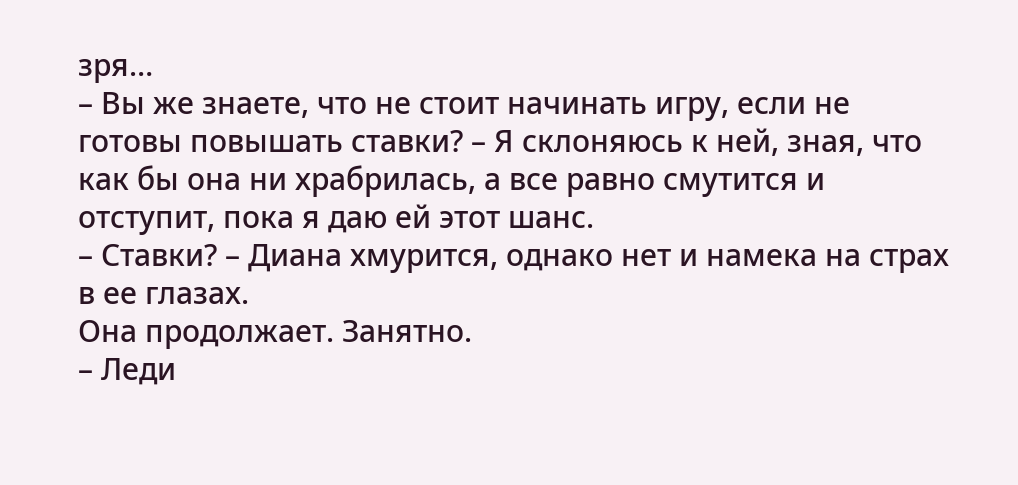зря…
– Вы же знаете, что не стоит начинать игру, если не готовы повышать ставки? – Я склоняюсь к ней, зная, что как бы она ни храбрилась, а все равно смутится и отступит, пока я даю ей этот шанс.
– Ставки? – Диана хмурится, однако нет и намека на страх в ее глазах.
Она продолжает. Занятно.
– Леди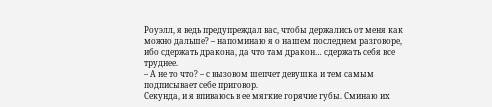Роуэлл, я ведь предупреждал вас, чтобы держались от меня как можно дальше? – напоминаю я о нашем последнем разговоре, ибо сдержать дракона, да что там дракон… сдержать себя все труднее.
– А не то что? – с вызовом шепчет девушка и тем самым подписывает себе приговор.
Секунда, и я впиваюсь в ее мягкие горячие губы. Сминаю их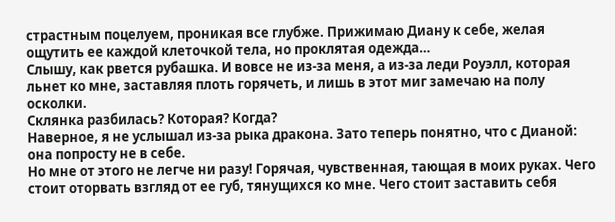страстным поцелуем, проникая все глубже. Прижимаю Диану к себе, желая ощутить ее каждой клеточкой тела, но проклятая одежда…
Слышу, как рвется рубашка. И вовсе не из-за меня, а из-за леди Роуэлл, которая льнет ко мне, заставляя плоть горячеть, и лишь в этот миг замечаю на полу осколки.
Склянка разбилась? Которая? Когда?
Наверное, я не услышал из-за рыка дракона. Зато теперь понятно, что с Дианой: она попросту не в себе.
Но мне от этого не легче ни разу! Горячая, чувственная, тающая в моих руках. Чего стоит оторвать взгляд от ее губ, тянущихся ко мне. Чего стоит заставить себя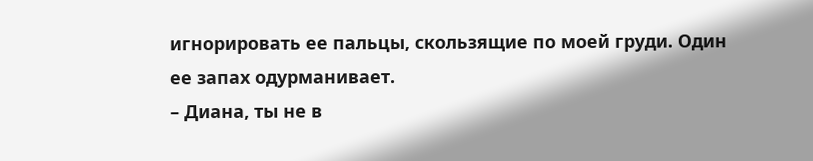игнорировать ее пальцы, скользящие по моей груди. Один ее запах одурманивает.
– Диана, ты не в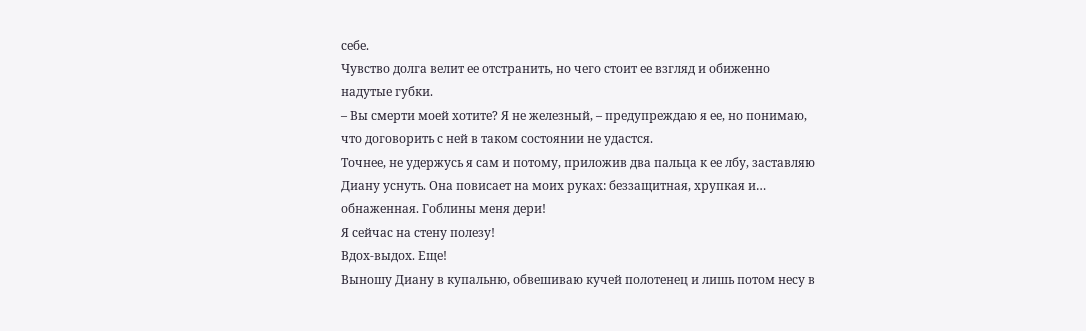себе.
Чувство долга велит ее отстранить, но чего стоит ее взгляд и обиженно надутые губки.
– Вы смерти моей хотите? Я не железный, – предупреждаю я ее, но понимаю, что договорить с ней в таком состоянии не удастся.
Точнее, не удержусь я сам и потому, приложив два пальца к ее лбу, заставляю Диану уснуть. Она повисает на моих руках: беззащитная, хрупкая и… обнаженная. Гоблины меня дери!
Я сейчас на стену полезу!
Вдох-выдох. Еще!
Выношу Диану в купальню, обвешиваю кучей полотенец и лишь потом несу в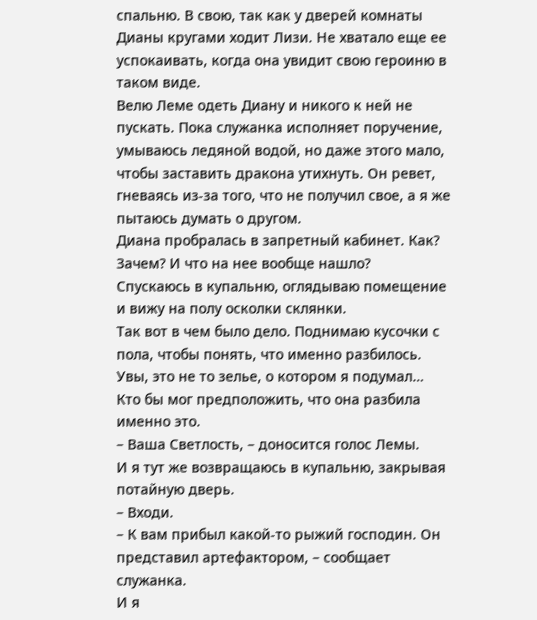спальню. В свою, так как у дверей комнаты Дианы кругами ходит Лизи. Не хватало еще ее успокаивать, когда она увидит свою героиню в таком виде.
Велю Леме одеть Диану и никого к ней не пускать. Пока служанка исполняет поручение, умываюсь ледяной водой, но даже этого мало, чтобы заставить дракона утихнуть. Он ревет, гневаясь из-за того, что не получил свое, а я же пытаюсь думать о другом.
Диана пробралась в запретный кабинет. Как? Зачем? И что на нее вообще нашло?
Спускаюсь в купальню, оглядываю помещение и вижу на полу осколки склянки.
Так вот в чем было дело. Поднимаю кусочки с пола, чтобы понять, что именно разбилось.
Увы, это не то зелье, о котором я подумал… Кто бы мог предположить, что она разбила именно это.
– Ваша Светлость, – доносится голос Лемы.
И я тут же возвращаюсь в купальню, закрывая потайную дверь.
– Входи.
– К вам прибыл какой-то рыжий господин. Он представил артефактором, – сообщает служанка.
И я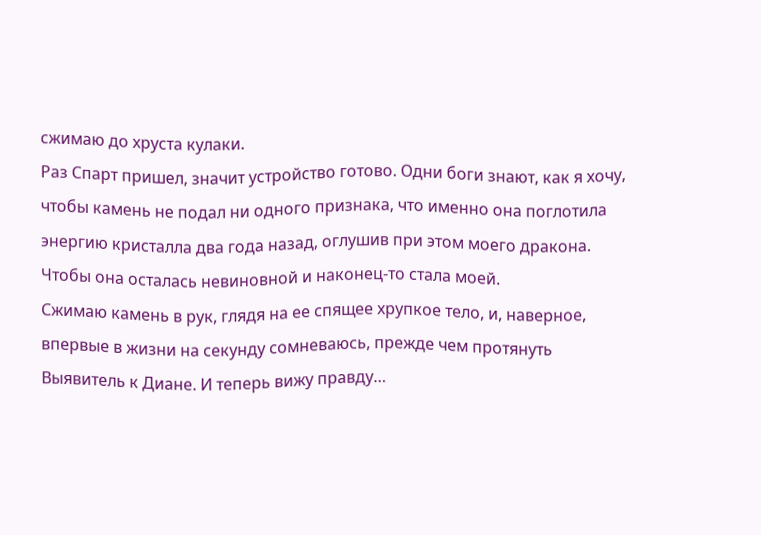сжимаю до хруста кулаки.
Раз Спарт пришел, значит устройство готово. Одни боги знают, как я хочу, чтобы камень не подал ни одного признака, что именно она поглотила энергию кристалла два года назад, оглушив при этом моего дракона. Чтобы она осталась невиновной и наконец-то стала моей.
Сжимаю камень в рук, глядя на ее спящее хрупкое тело, и, наверное, впервые в жизни на секунду сомневаюсь, прежде чем протянуть Выявитель к Диане. И теперь вижу правду…